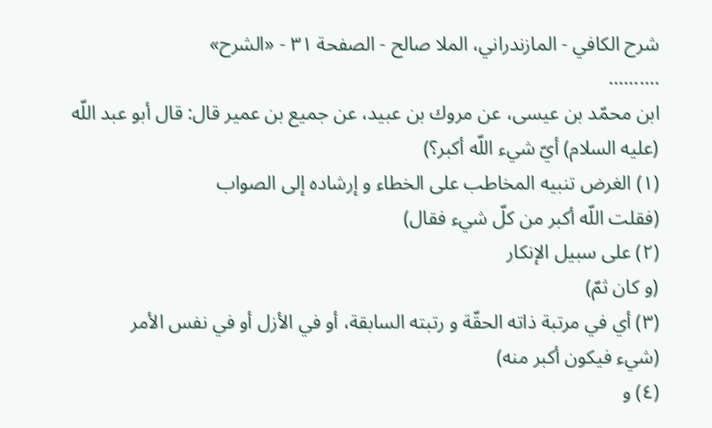شرح الكافي - المازندراني، الملا صالح - الصفحة ٣١ - «الشرح»
..........
ابن محمّد بن عيسى، عن مروك بن عبيد، عن جميع بن عمير قال: قال أبو عبد اللّه (عليه السلام) أيّ شيء اللّه أكبر؟)
(١) الغرض تنبيه المخاطب على الخطاء و إرشاده إلى الصواب
(فقلت اللّه أكبر من كلّ شيء فقال)
(٢) على سبيل الإنكار
(و كان ثمّ)
(٣) أي في مرتبة ذاته الحقّة و رتبته السابقة، أو في الأزل أو في نفس الأمر
(شيء فيكون أكبر منه)
(٤) و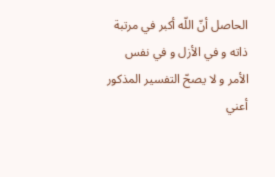الحاصل أنّ اللّه أكبر في مرتبة ذاته و في الأزل و في نفس الأمر و لا يصحّ التفسير المذكور أعني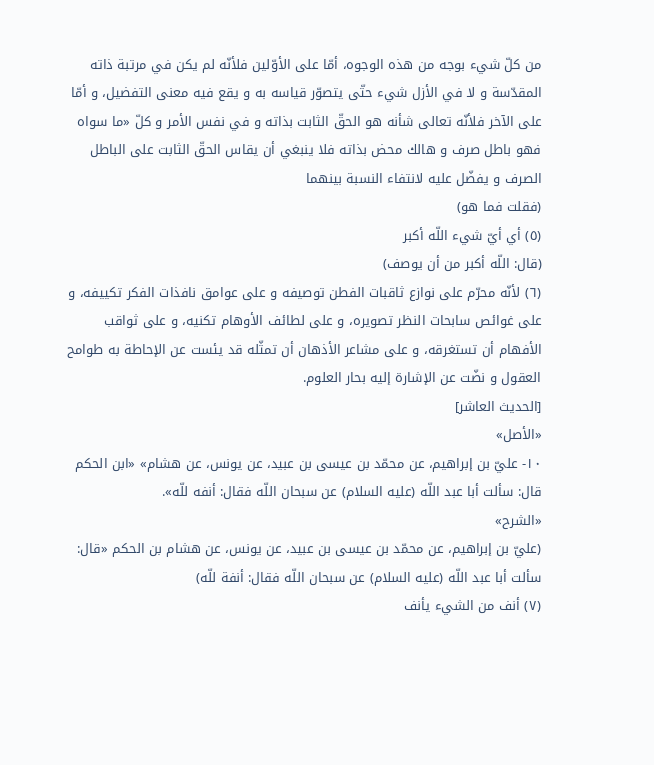من كلّ شيء بوجه من هذه الوجوه، أمّا على الأوّلين فلأنّه لم يكن في مرتبة ذاته المقدّسة و لا في الأزل شيء حتّى يتصوّر قياسه به و يقع فيه معنى التفضيل، و أمّا على الآخر فلأنّه تعالى شأنه هو الحقّ الثابت بذاته و في نفس الأمر و كلّ «ما سواه فهو باطل صرف و هالك محض بذاته فلا ينبغي أن يقاس الحقّ الثابت على الباطل الصرف و يفضّل عليه لانتفاء النسبة بينهما
(فقلت فما هو)
(٥) أي أيّ شيء اللّه أكبر
(قال: اللّه أكبر من أن يوصف)
(٦) لأنّه محرّم على نوازع ثاقبات الفطن توصيفه و على عوامق نافذات الفكر تكييفه، و على غوائص سابحات النظر تصويره، و على لطائف الأوهام تكنيه، و على ثواقب الأفهام أن تستغرقه، و على مشاعر الأذهان أن تمثّله قد يئست عن الإحاطة به طوامح العقول و نضّت عن الإشارة إليه بحار العلوم.
[الحديث العاشر]
«الأصل»
١٠- عليّ بن إبراهيم، عن محمّد بن عيسى بن عبيد، عن يونس، عن هشام» «ابن الحكم قال: سألت أبا عبد اللّه (عليه السلام) عن سبحان اللّه فقال: أنفه للّه».
«الشرح»
(عليّ بن إبراهيم، عن محمّد بن عيسى بن عبيد، عن يونس، عن هشام بن الحكم «قال: سألت أبا عبد اللّه (عليه السلام) عن سبحان اللّه فقال: أنفة للّه)
(٧) أنف من الشيء يأنف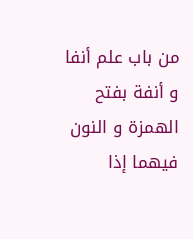من باب علم أنفا و أنفة بفتح الهمزة و النون فيهما إذا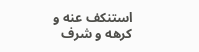استنكف عنه و كرهه و شرف